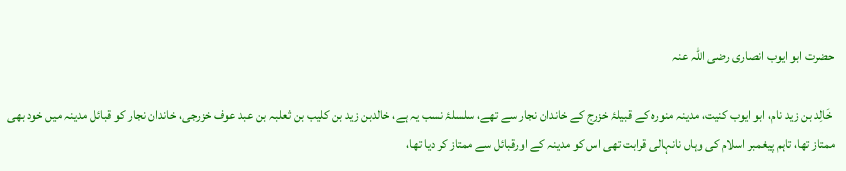حضرت ابو ایوب انصاری رضی اللہ عنہ

 خَالِد بن زيد نام، ابو ایوب کنیت، مدینہ منورہ کے قبیلۂ خزرج کے خاندان نجار سے تھے، سلسلۂ نسب یہ ہے، خالدبن زید بن کلیب بن ثعلبہ بن عبد عوف خزرجی، خاندان نجار کو قبائل مدینہ میں خود بھی ممتاز تھا، تاہم پیغمبر اسلام کی وہاں نانہالی قرابت تھی اس کو مدینہ کے اورقبائل سے ممتاز کر دیا تھا،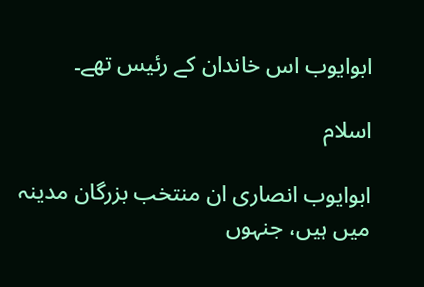ابوایوب اس خاندان کے رئیس تھے۔

اسلام

ابوایوب انصاری ان منتخب بزرگان مدینہ میں ہیں، جنہوں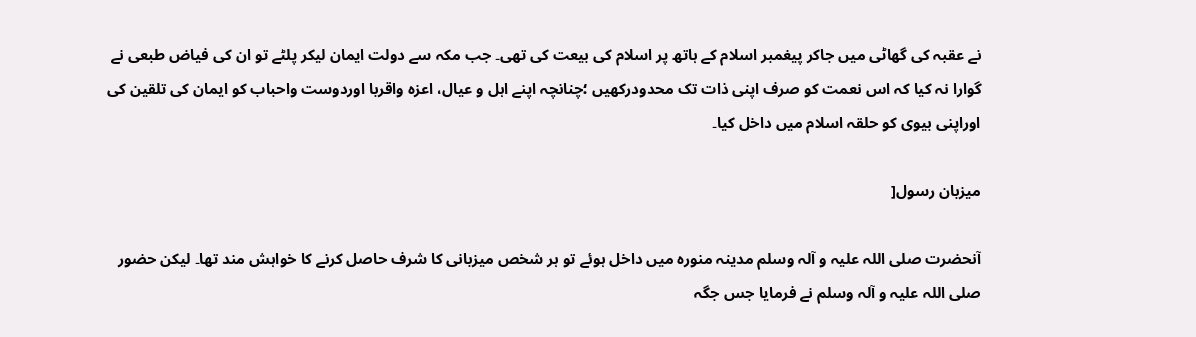نے عقبہ کی گھاٹی میں جاکر پیغمبر اسلام کے ہاتھ پر اسلام کی بیعت کی تھی۔ جب مکہ سے دولت ایمان لیکر پلٹے تو ان کی فیاض طبعی نے گوارا نہ کیا کہ اس نعمت کو صرف اپنی ذات تک محدودرکھیں ؛چنانچہ اپنے اہل و عیال، اعزہ واقربا اوردوست واحباب کو ایمان کی تلقین کی اوراپنی بیوی کو حلقہ اسلام میں داخل کیا۔

میزبان رسول[

آنحضرت صلی اللہ علیہ و آلہ وسلم مدینہ منورہ میں داخل ہوئے تو ہر شخص میزبانی کا شرف حاصل کرنے کا خواہش مند تھا۔ لیکن حضور صلی اللہ علیہ و آلہ وسلم نے فرمایا جس جگہ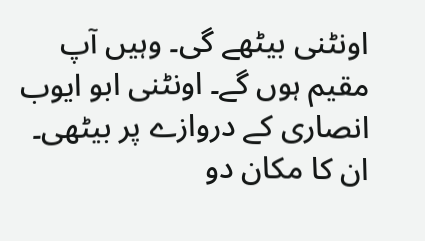اونٹنی بیٹھے گی۔ وہیں آپ مقیم ہوں گے۔ اونٹنی ابو ایوب انصاری کے دروازے پر بیٹھی۔ ان کا مکان دو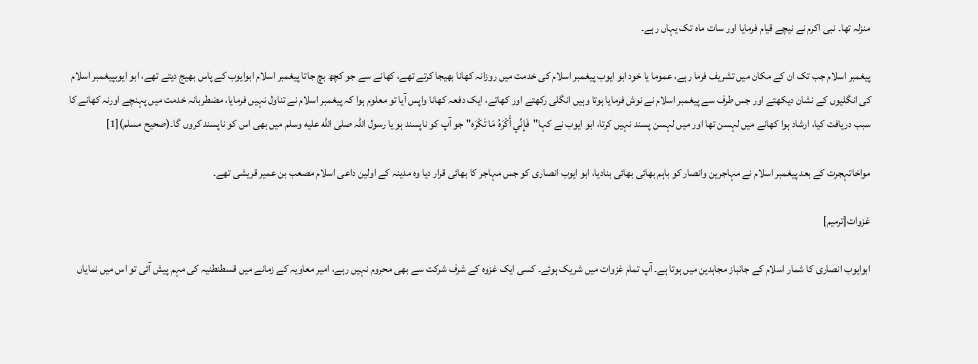منزلہ تھا۔ نبی اکرم نے نیچے قیام فرمایا اور سات ماہ تک یہاں رہے۔

پیغمبر اسلام جب تک ان کے مکان میں تشریف فرما رہے، عموما یا خود ابو ایوب پیغمبر اسلام کی خدمت میں روزانہ کھانا بھیجا کرتے تھے، کھانے سے جو کچھ بچ جاتا پیغمبر اسلام ابوایوب کے پاس بھیج دیتے تھے، ابو ایوبپیغمبر اسلام کی انگلیوں کے نشان دیکھتے اور جس طرف سے پیغمبر اسلام نے نوش فرمایا ہوتا وہیں انگلی رکھتے اور کھاتے، ایک دفعہ کھانا واپس آیا تو معلوم ہوا کہ پیغمبر اسلام نے تناول نہیں فرمایا، مضطربانہ خدمت میں پہنچے اورنہ کھانے کا سبب دریافت کیا، ارشاد ہوا کھانے میں لہسن تھا اور میں لہسن پسند نہیں کرتا، ابو ایوب نے کہا"فَإِنِّي أَكْرَهُ مَا تَكْرَہ" جو آپ کو ناپسند ہو یا رسول اللہ صلى الله عليه وسلم میں بھی اس کو ناپسند کروں گا۔(صحیح مسلم)[1]

مواخاتہجرت کے بعد پیغمبر اسلام نے مہاجرین وانصار کو باہم بھائی بھائی بنادیا، ابو ایوب انصاری کو جس مہاجر کا بھائی قرار دیا وہ مدینہ کے اولین داعی اسلام مصعب بن عمیر قریشی تھے۔

غزوات[ترمیم]

ابوایوب انصاری کا شمار اسلام کے جانباز مجاہدین میں ہوتا ہے۔ آپ تمام غزوات میں شریک ہوئے۔ کسی ایک غزوہ کے شرف شرکت سے بھی محروم نہیں رہے، امیر معاویہ کے زمانے میں قسطنطنیہ کی مہم پیش آئی تو اس میں نمایاں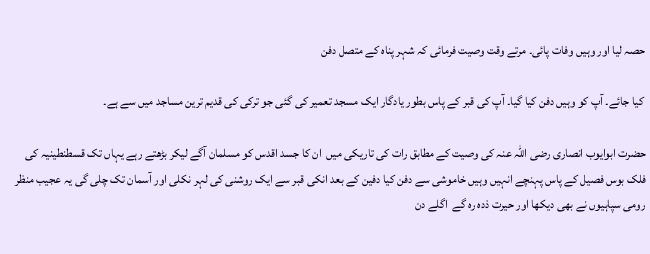حصہ لیا اور وہیں وفات پائی۔ مرتے وقت وصیت فرمائی کہ شہر پناہ کے متصل دفن

 کیا جائے۔ آپ کو وہیں دفن کیا گیا۔ آپ کی قبر کے پاس بطور یادگار ایک مسجد تعمیر کی گئی جو ترکی کی قدیم ترین مساجد میں سے ہے۔

حضرت ابوایوب انصاری رضی اللہ عنہ کی وصیت کے مطابق رات کی تاریکی میں  ان کا جسد اقدس کو مسلمان آگے لیکر بڑھتے رہے یہاں تک قسطنطینیہ کی فلک بوس فصیل کے پاس پہنچے انہیں وہیں خاموشی سے دفن کیا دفین کے بعد انکی قبر سے ایک روشنی کی لہر نکلی اور آسمان تک چلی گی یہ عجیب منظر رومی سپاہیوں نے بھی دیکھا اور حیرت ذدہ رہ گے  اگلے دن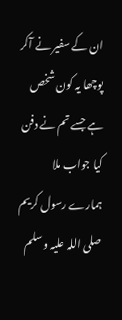ان کے سفیر نے آکر پوچھا یہ کون شخص ہے جسے تم نے دفن کیا جواب ملا  ہمارے رسول کریم صلی اللہ علیہ وسلم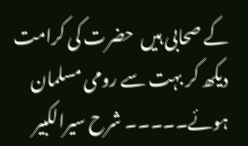کے صحابی ہیں  حضرت کی کرامت دیکھ کر بہت سے رومی مسلمان ہوئے۔۔۔۔۔ شرح سیرالکبیر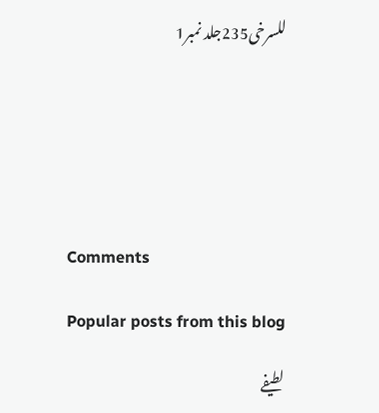للسرخی235جلد نمبر1






Comments

Popular posts from this blog

لطیفے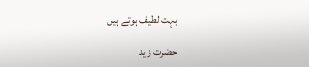بہت لطیف ہوتے ہیں

حضرت زید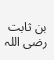بن ثابت رضی اللہ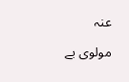عنہ

مولوی بے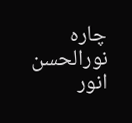چارہ نورالحسن انور